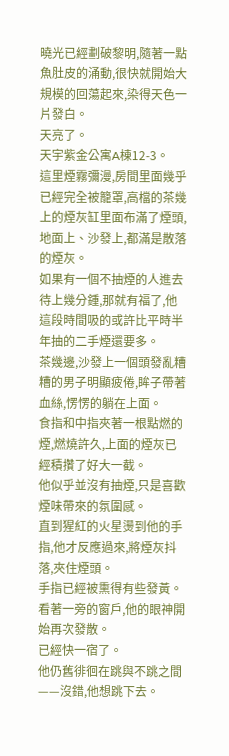曉光已經劃破黎明,隨著一點魚肚皮的涌動,很快就開始大規模的回蕩起來,染得天色一片發白。
天亮了。
天宇紫金公寓A棟12-3。
這里煙霧彌漫,房間里面幾乎已經完全被籠罩,高檔的茶幾上的煙灰缸里面布滿了煙頭,地面上、沙發上,都滿是散落的煙灰。
如果有一個不抽煙的人進去待上幾分鍾,那就有福了,他這段時間吸的或許比平時半年抽的二手煙還要多。
茶幾邊,沙發上一個頭發亂糟糟的男子明顯疲倦,眸子帶著血絲,愣愣的躺在上面。
食指和中指夾著一根點燃的煙,燃燒許久,上面的煙灰已經積攢了好大一截。
他似乎並沒有抽煙,只是喜歡煙味帶來的氛圍感。
直到猩紅的火星燙到他的手指,他才反應過來,將煙灰抖落,夾住煙頭。
手指已經被熏得有些發黃。
看著一旁的窗戶,他的眼神開始再次發散。
已經快一宿了。
他仍舊徘徊在跳與不跳之間——沒錯,他想跳下去。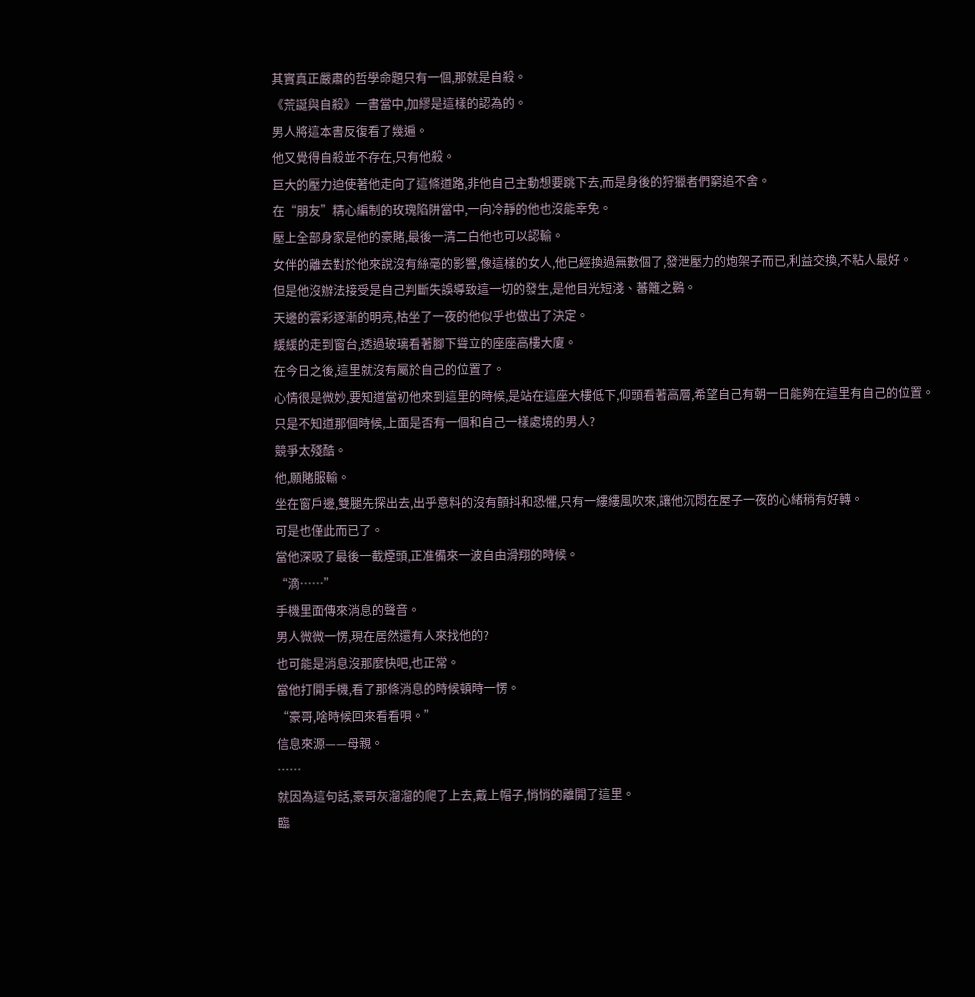其實真正嚴肅的哲學命題只有一個,那就是自殺。
《荒誕與自殺》一書當中,加繆是這樣的認為的。
男人將這本書反復看了幾遍。
他又覺得自殺並不存在,只有他殺。
巨大的壓力迫使著他走向了這條道路,非他自己主動想要跳下去,而是身後的狩獵者們窮追不舍。
在“朋友”精心編制的玫瑰陷阱當中,一向冷靜的他也沒能幸免。
壓上全部身家是他的豪賭,最後一清二白他也可以認輸。
女伴的離去對於他來說沒有絲毫的影響,像這樣的女人,他已經換過無數個了,發泄壓力的炮架子而已,利益交換,不粘人最好。
但是他沒辦法接受是自己判斷失誤導致這一切的發生,是他目光短淺、蕃籬之鷃。
天邊的雲彩逐漸的明亮,枯坐了一夜的他似乎也做出了決定。
緩緩的走到窗台,透過玻璃看著腳下聳立的座座高樓大廈。
在今日之後,這里就沒有屬於自己的位置了。
心情很是微妙,要知道當初他來到這里的時候,是站在這座大樓低下,仰頭看著高層,希望自己有朝一日能夠在這里有自己的位置。
只是不知道那個時候,上面是否有一個和自己一樣處境的男人?
競爭太殘酷。
他,願賭服輸。
坐在窗戶邊,雙腿先探出去,出乎意料的沒有顫抖和恐懼,只有一縷縷風吹來,讓他沉悶在屋子一夜的心緒稍有好轉。
可是也僅此而已了。
當他深吸了最後一截煙頭,正准備來一波自由滑翔的時候。
“滴……”
手機里面傳來消息的聲音。
男人微微一愣,現在居然還有人來找他的?
也可能是消息沒那麼快吧,也正常。
當他打開手機,看了那條消息的時候頓時一愣。
“豪哥,啥時候回來看看唄。”
信息來源——母親。
……
就因為這句話,豪哥灰溜溜的爬了上去,戴上帽子,悄悄的離開了這里。
臨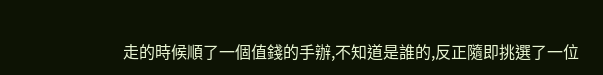走的時候順了一個值錢的手辦,不知道是誰的,反正隨即挑選了一位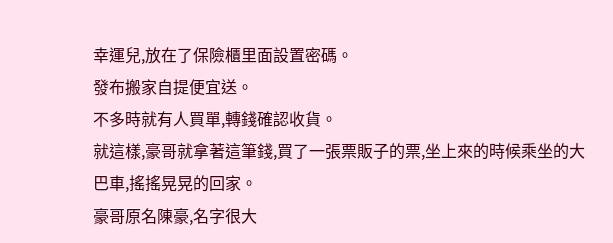幸運兒,放在了保險櫃里面設置密碼。
發布搬家自提便宜送。
不多時就有人買單,轉錢確認收貨。
就這樣,豪哥就拿著這筆錢,買了一張票販子的票,坐上來的時候乘坐的大巴車,搖搖晃晃的回家。
豪哥原名陳豪,名字很大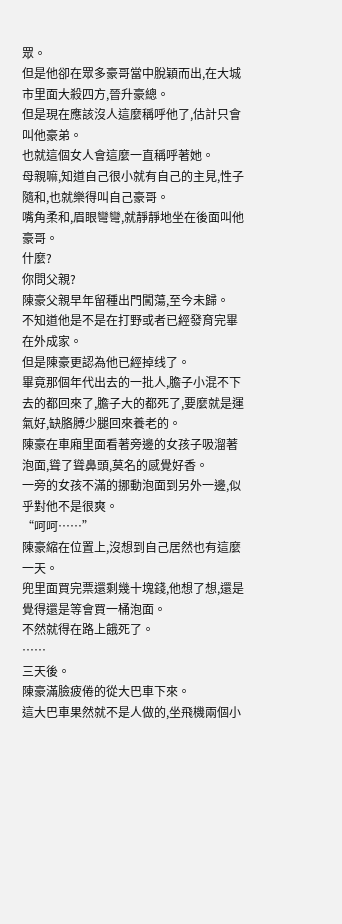眾。
但是他卻在眾多豪哥當中脫穎而出,在大城市里面大殺四方,晉升豪總。
但是現在應該沒人這麼稱呼他了,估計只會叫他豪弟。
也就這個女人會這麼一直稱呼著她。
母親嘛,知道自己很小就有自己的主見,性子隨和,也就樂得叫自己豪哥。
嘴角柔和,眉眼彎彎,就靜靜地坐在後面叫他豪哥。
什麼?
你問父親?
陳豪父親早年留種出門闖蕩,至今未歸。
不知道他是不是在打野或者已經發育完畢在外成家。
但是陳豪更認為他已經掉线了。
畢竟那個年代出去的一批人,膽子小混不下去的都回來了,膽子大的都死了,要麼就是運氣好,缺胳膊少腿回來養老的。
陳豪在車廂里面看著旁邊的女孩子吸溜著泡面,聳了聳鼻頭,莫名的感覺好香。
一旁的女孩不滿的挪動泡面到另外一邊,似乎對他不是很爽。
“呵呵……”
陳豪縮在位置上,沒想到自己居然也有這麼一天。
兜里面買完票還剩幾十塊錢,他想了想,還是覺得還是等會買一桶泡面。
不然就得在路上餓死了。
……
三天後。
陳豪滿臉疲倦的從大巴車下來。
這大巴車果然就不是人做的,坐飛機兩個小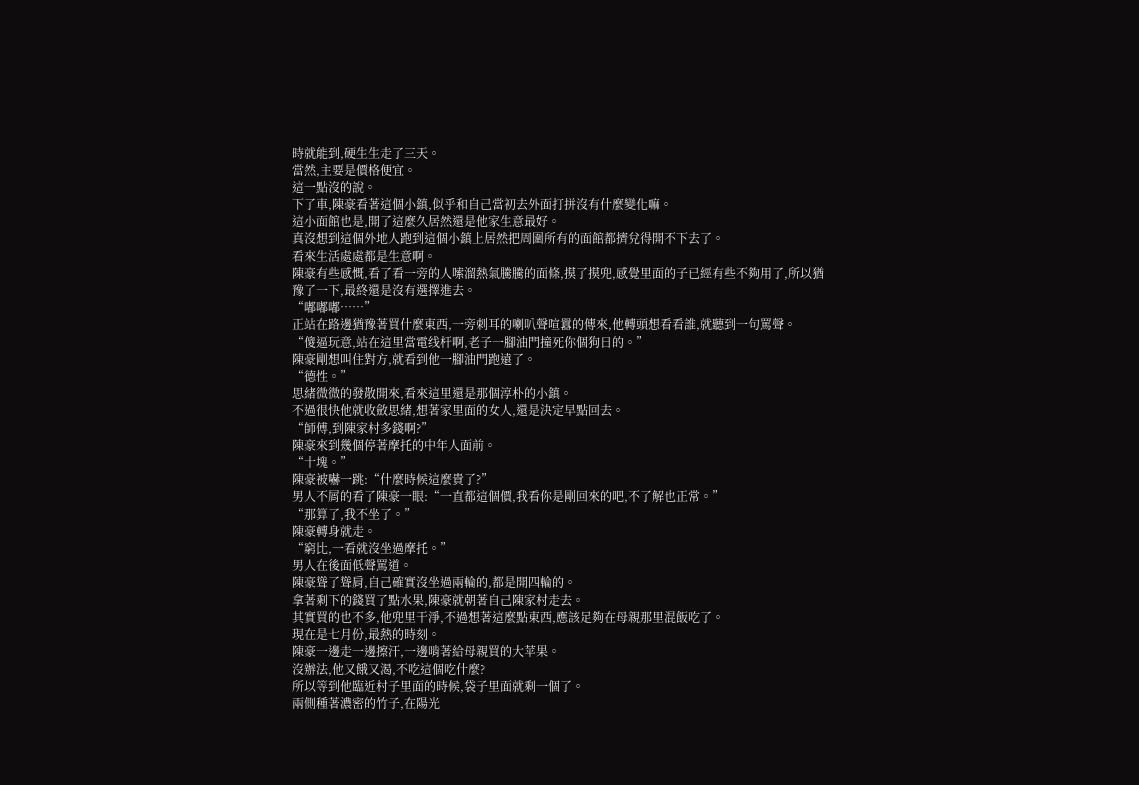時就能到,硬生生走了三天。
當然,主要是價格便宜。
這一點沒的說。
下了車,陳豪看著這個小鎮,似乎和自己當初去外面打拼沒有什麼變化嘛。
這小面館也是,開了這麼久居然還是他家生意最好。
真沒想到這個外地人跑到這個小鎮上居然把周圍所有的面館都擠兌得開不下去了。
看來生活處處都是生意啊。
陳豪有些感慨,看了看一旁的人嗦溜熱氣騰騰的面條,摸了摸兜,感覺里面的子已經有些不夠用了,所以猶豫了一下,最終還是沒有選擇進去。
“嘟嘟嘟……”
正站在路邊猶豫著買什麼東西,一旁刺耳的喇叭聲喧囂的傳來,他轉頭想看看誰,就聽到一句罵聲。
“傻逼玩意,站在這里當電线杆啊,老子一腳油門撞死你個狗日的。”
陳豪剛想叫住對方,就看到他一腳油門跑遠了。
“德性。”
思緒微微的發散開來,看來這里還是那個淳朴的小鎮。
不過很快他就收斂思緒,想著家里面的女人,還是決定早點回去。
“師傅,到陳家村多錢啊?”
陳豪來到幾個停著摩托的中年人面前。
“十塊。”
陳豪被嚇一跳:“什麼時候這麼貴了?”
男人不屑的看了陳豪一眼:“一直都這個價,我看你是剛回來的吧,不了解也正常。”
“那算了,我不坐了。”
陳豪轉身就走。
“窮比,一看就沒坐過摩托。”
男人在後面低聲罵道。
陳豪聳了聳肩,自己確實沒坐過兩輪的,都是開四輪的。
拿著剩下的錢買了點水果,陳豪就朝著自己陳家村走去。
其實買的也不多,他兜里干淨,不過想著這麼點東西,應該足夠在母親那里混飯吃了。
現在是七月份,最熱的時刻。
陳豪一邊走一邊擦汗,一邊啃著給母親買的大苹果。
沒辦法,他又餓又渴,不吃這個吃什麼?
所以等到他臨近村子里面的時候,袋子里面就剩一個了。
兩側種著濃密的竹子,在陽光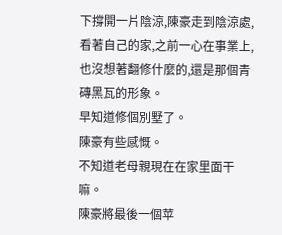下撐開一片陰涼,陳豪走到陰涼處,看著自己的家,之前一心在事業上,也沒想著翻修什麼的,還是那個青磚黑瓦的形象。
早知道修個別墅了。
陳豪有些感慨。
不知道老母親現在在家里面干嘛。
陳豪將最後一個苹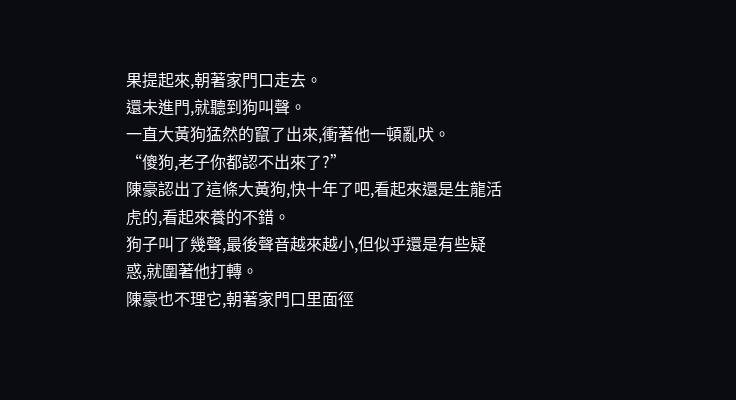果提起來,朝著家門口走去。
還未進門,就聽到狗叫聲。
一直大黃狗猛然的竄了出來,衝著他一頓亂吠。
“傻狗,老子你都認不出來了?”
陳豪認出了這條大黃狗,快十年了吧,看起來還是生龍活虎的,看起來養的不錯。
狗子叫了幾聲,最後聲音越來越小,但似乎還是有些疑惑,就圍著他打轉。
陳豪也不理它,朝著家門口里面徑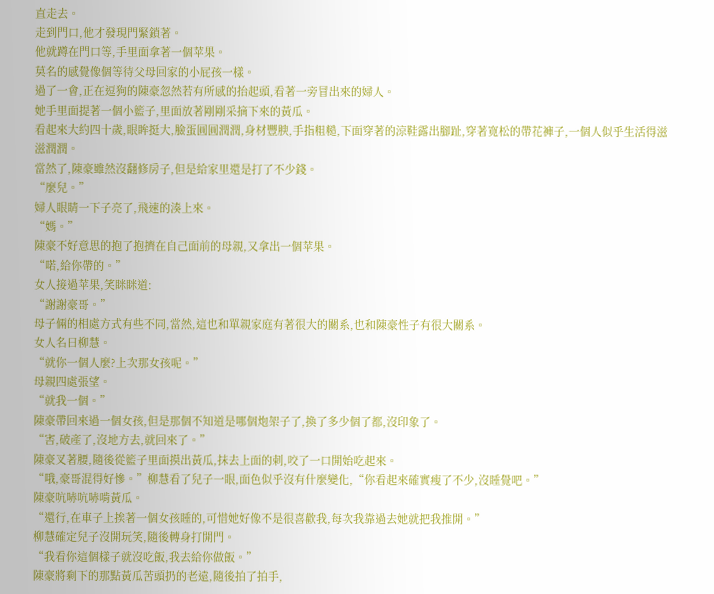直走去。
走到門口,他才發現門緊鎖著。
他就蹲在門口等,手里面拿著一個苹果。
莫名的感覺像個等待父母回家的小屁孩一樣。
過了一會,正在逗狗的陳豪忽然若有所感的抬起頭,看著一旁冒出來的婦人。
她手里面提著一個小籃子,里面放著剛剛采摘下來的黃瓜。
看起來大約四十歲,眼眸挺大,臉蛋圓圓潤潤,身材豐腴,手指粗糙,下面穿著的涼鞋露出腳趾,穿著寬松的帶花褲子,一個人似乎生活得滋滋潤潤。
當然了,陳豪雖然沒翻修房子,但是給家里還是打了不少錢。
“麼兒。”
婦人眼睛一下子亮了,飛速的湊上來。
“媽。”
陳豪不好意思的抱了抱擠在自己面前的母親,又拿出一個苹果。
“喏,給你帶的。”
女人接過苹果,笑眯眯道:
“謝謝豪哥。”
母子倆的相處方式有些不同,當然,這也和單親家庭有著很大的關系,也和陳豪性子有很大關系。
女人名曰柳慧。
“就你一個人麼?上次那女孩呢。”
母親四處張望。
“就我一個。”
陳豪帶回來過一個女孩,但是那個不知道是哪個炮架子了,換了多少個了都,沒印象了。
“害,破產了,沒地方去,就回來了。”
陳豪叉著腰,隨後從籃子里面摸出黃瓜,抹去上面的刺,咬了一口開始吃起來。
“哦,豪哥混得好慘。”柳慧看了兒子一眼,面色似乎沒有什麼變化,“你看起來確實瘦了不少,沒睡覺吧。”
陳豪吭哧吭哧啃黃瓜。
“還行,在車子上挨著一個女孩睡的,可惜她好像不是很喜歡我,每次我靠過去她就把我推開。”
柳慧確定兒子沒開玩笑,隨後轉身打開門。
“我看你這個樣子就沒吃飯,我去給你做飯。”
陳豪將剩下的那點黃瓜苦頭扔的老遠,隨後拍了拍手,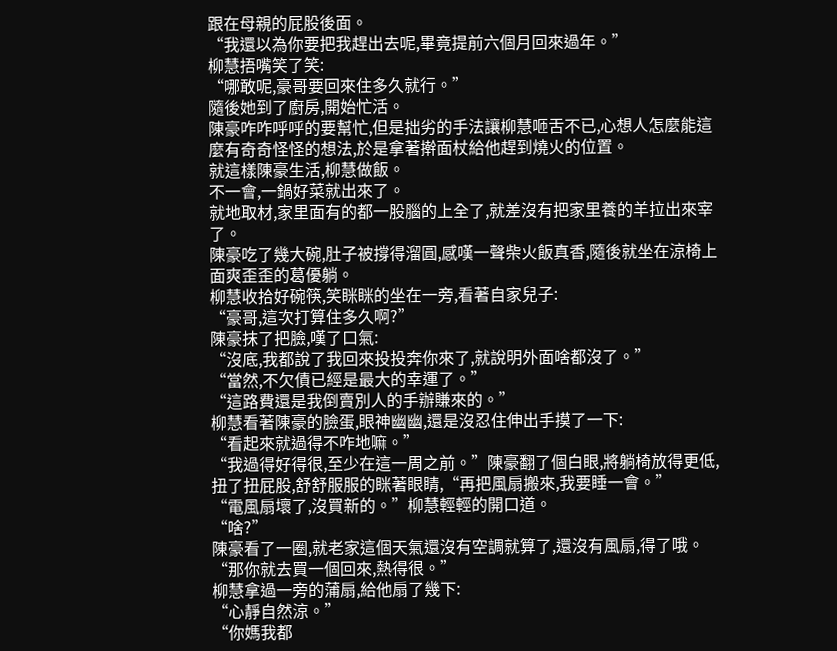跟在母親的屁股後面。
“我還以為你要把我趕出去呢,畢竟提前六個月回來過年。”
柳慧捂嘴笑了笑:
“哪敢呢,豪哥要回來住多久就行。”
隨後她到了廚房,開始忙活。
陳豪咋咋呼呼的要幫忙,但是拙劣的手法讓柳慧咂舌不已,心想人怎麼能這麼有奇奇怪怪的想法,於是拿著擀面杖給他趕到燒火的位置。
就這樣陳豪生活,柳慧做飯。
不一會,一鍋好菜就出來了。
就地取材,家里面有的都一股腦的上全了,就差沒有把家里養的羊拉出來宰了。
陳豪吃了幾大碗,肚子被撐得溜圓,感嘆一聲柴火飯真香,隨後就坐在涼椅上面爽歪歪的葛優躺。
柳慧收拾好碗筷,笑眯眯的坐在一旁,看著自家兒子:
“豪哥,這次打算住多久啊?”
陳豪抹了把臉,嘆了口氣:
“沒底,我都說了我回來投投奔你來了,就說明外面啥都沒了。”
“當然,不欠債已經是最大的幸運了。”
“這路費還是我倒賣別人的手辦賺來的。”
柳慧看著陳豪的臉蛋,眼神幽幽,還是沒忍住伸出手摸了一下:
“看起來就過得不咋地嘛。”
“我過得好得很,至少在這一周之前。”陳豪翻了個白眼,將躺椅放得更低,扭了扭屁股,舒舒服服的眯著眼睛,“再把風扇搬來,我要睡一會。”
“電風扇壞了,沒買新的。”柳慧輕輕的開口道。
“啥?”
陳豪看了一圈,就老家這個天氣還沒有空調就算了,還沒有風扇,得了哦。
“那你就去買一個回來,熱得很。”
柳慧拿過一旁的蒲扇,給他扇了幾下:
“心靜自然涼。”
“你媽我都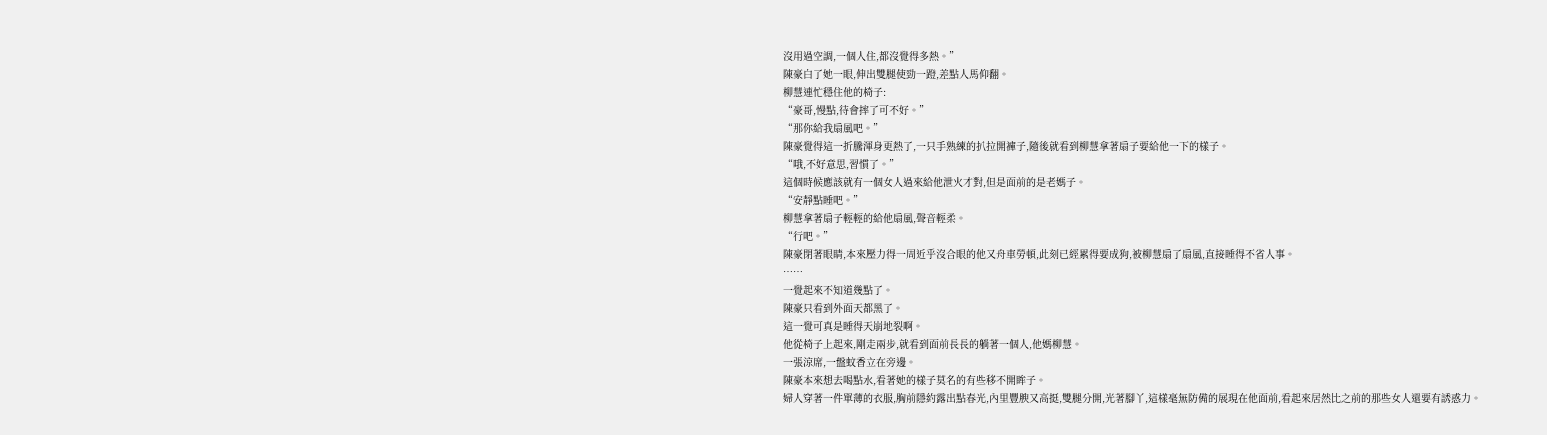沒用過空調,一個人住,都沒覺得多熱。”
陳豪白了她一眼,伸出雙腿使勁一蹬,差點人馬仰翻。
柳慧連忙穩住他的椅子:
“豪哥,慢點,待會摔了可不好。”
“那你給我扇風吧。”
陳豪覺得這一折騰渾身更熱了,一只手熟練的扒拉開褲子,隨後就看到柳慧拿著扇子要給他一下的樣子。
“哦,不好意思,習慣了。”
這個時候應該就有一個女人過來給他泄火才對,但是面前的是老媽子。
“安靜點睡吧。”
柳慧拿著扇子輕輕的給他扇風,聲音輕柔。
“行吧。”
陳豪閉著眼睛,本來壓力得一周近乎沒合眼的他又舟車勞頓,此刻已經累得要成狗,被柳慧扇了扇風,直接睡得不省人事。
……
一覺起來不知道幾點了。
陳豪只看到外面天都黑了。
這一覺可真是睡得天崩地裂啊。
他從椅子上起來,剛走兩步,就看到面前長長的躺著一個人,他媽柳慧。
一張涼席,一盤蚊香立在旁邊。
陳豪本來想去喝點水,看著她的樣子莫名的有些移不開眸子。
婦人穿著一件單薄的衣服,胸前隱約露出點春光,內里豐腴又高挺,雙腿分開,光著腳丫,這樣毫無防備的展現在他面前,看起來居然比之前的那些女人還要有誘惑力。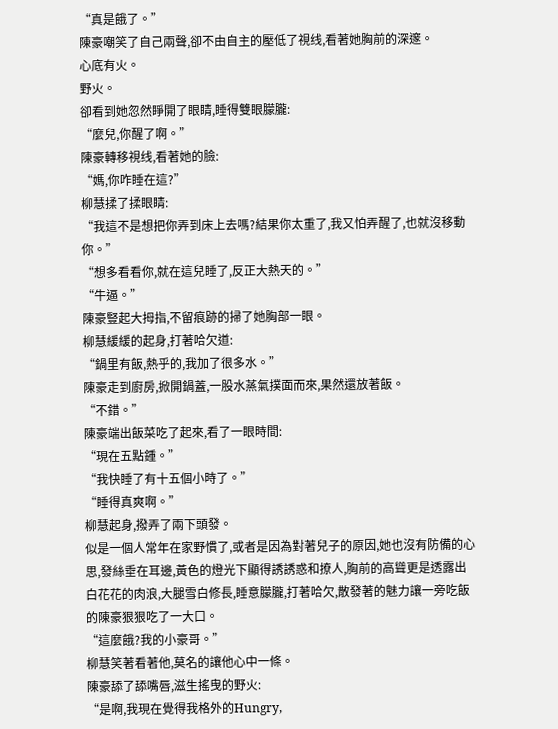“真是餓了。”
陳豪嘲笑了自己兩聲,卻不由自主的壓低了視线,看著她胸前的深邃。
心底有火。
野火。
卻看到她忽然睜開了眼睛,睡得雙眼朦朧:
“麼兒,你醒了啊。”
陳豪轉移視线,看著她的臉:
“媽,你咋睡在這?”
柳慧揉了揉眼睛:
“我這不是想把你弄到床上去嗎?結果你太重了,我又怕弄醒了,也就沒移動你。”
“想多看看你,就在這兒睡了,反正大熱天的。”
“牛逼。”
陳豪豎起大拇指,不留痕跡的掃了她胸部一眼。
柳慧緩緩的起身,打著哈欠道:
“鍋里有飯,熱乎的,我加了很多水。”
陳豪走到廚房,掀開鍋蓋,一股水蒸氣撲面而來,果然還放著飯。
“不錯。”
陳豪端出飯菜吃了起來,看了一眼時間:
“現在五點鍾。”
“我快睡了有十五個小時了。”
“睡得真爽啊。”
柳慧起身,撥弄了兩下頭發。
似是一個人常年在家野慣了,或者是因為對著兒子的原因,她也沒有防備的心思,發絲垂在耳邊,黃色的燈光下顯得誘誘惑和撩人,胸前的高聳更是透露出白花花的肉浪,大腿雪白修長,睡意朦朧,打著哈欠,散發著的魅力讓一旁吃飯的陳豪狠狠吃了一大口。
“這麼餓?我的小豪哥。”
柳慧笑著看著他,莫名的讓他心中一條。
陳豪舔了舔嘴唇,滋生搖曳的野火:
“是啊,我現在覺得我格外的Hungry,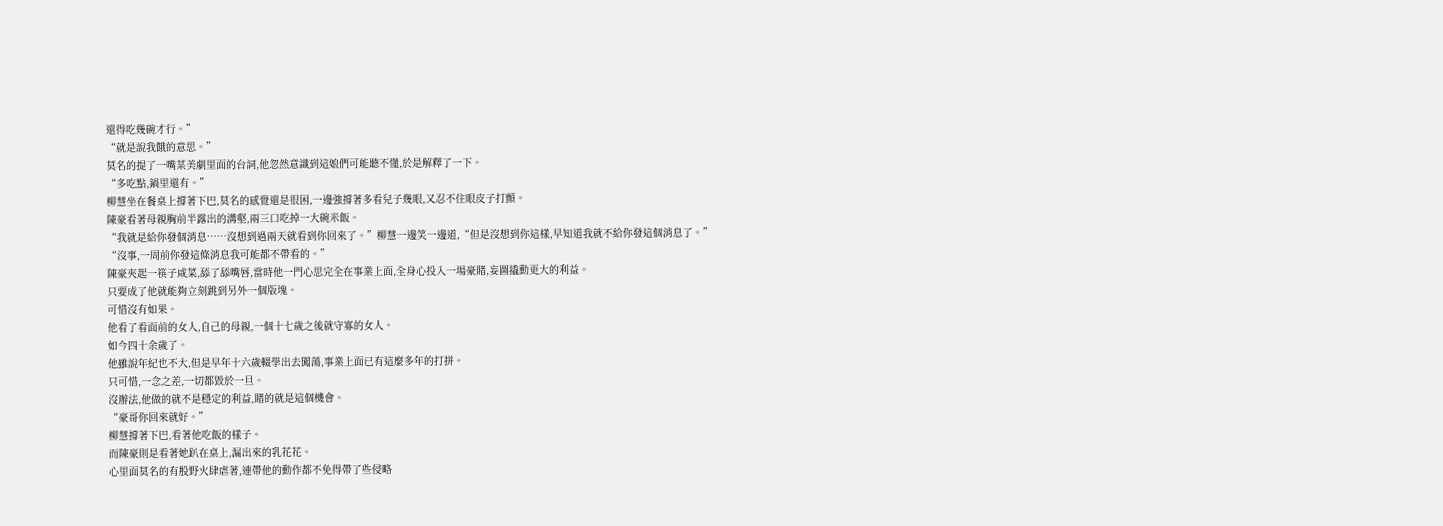還得吃幾碗才行。”
“就是說我餓的意思。”
莫名的提了一嘴某美劇里面的台詞,他忽然意識到這娘們可能聽不懂,於是解釋了一下。
“多吃點,鍋里還有。”
柳慧坐在餐桌上撐著下巴,莫名的感覺還是很困,一邊強撐著多看兒子幾眼,又忍不住眼皮子打顫。
陳豪看著母親胸前半露出的溝壑,兩三口吃掉一大碗米飯。
“我就是給你發個消息……沒想到過兩天就看到你回來了。”柳慧一邊笑一邊道,“但是沒想到你這樣,早知道我就不給你發這個消息了。”
“沒事,一周前你發這條消息我可能都不帶看的。”
陳豪夾起一筷子咸菜,舔了舔嘴唇,當時他一門心思完全在事業上面,全身心投入一場豪賭,妄圖撬動更大的利益。
只要成了他就能夠立刻跳到另外一個版塊。
可惜沒有如果。
他看了看面前的女人,自己的母親,一個十七歲之後就守寡的女人。
如今四十余歲了。
他雖說年紀也不大,但是早年十六歲輟學出去闖蕩,事業上面已有這麼多年的打拼。
只可惜,一念之差,一切都毀於一旦。
沒辦法,他做的就不是穩定的利益,賭的就是這個機會。
“豪哥你回來就好。”
柳慧撐著下巴,看著他吃飯的樣子。
而陳豪則是看著她趴在桌上,漏出來的乳花花。
心里面莫名的有股野火肆虐著,連帶他的動作都不免得帶了些侵略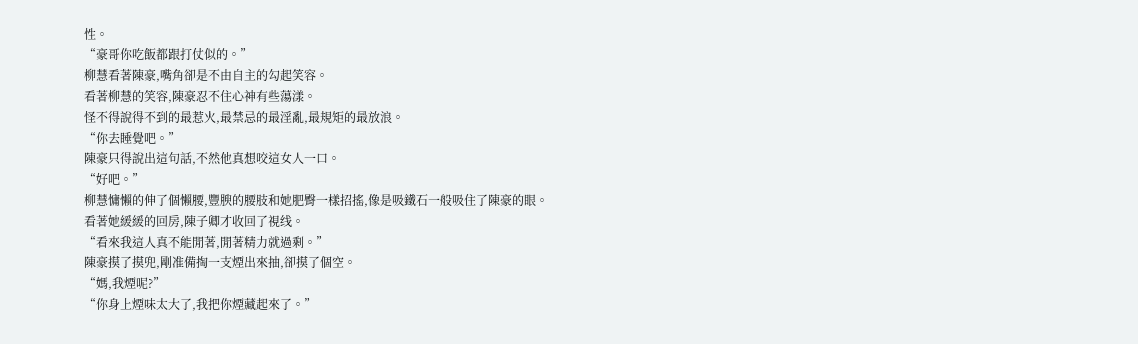性。
“豪哥你吃飯都跟打仗似的。”
柳慧看著陳豪,嘴角卻是不由自主的勾起笑容。
看著柳慧的笑容,陳豪忍不住心神有些蕩漾。
怪不得說得不到的最惹火,最禁忌的最淫亂,最規矩的最放浪。
“你去睡覺吧。”
陳豪只得說出這句話,不然他真想咬這女人一口。
“好吧。”
柳慧慵懶的伸了個懶腰,豐腴的腰肢和她肥臀一樣招搖,像是吸鐵石一般吸住了陳豪的眼。
看著她緩緩的回房,陳子卿才收回了視线。
“看來我這人真不能閒著,閒著精力就過剩。”
陳豪摸了摸兜,剛准備掏一支煙出來抽,卻摸了個空。
“媽,我煙呢?”
“你身上煙味太大了,我把你煙藏起來了。”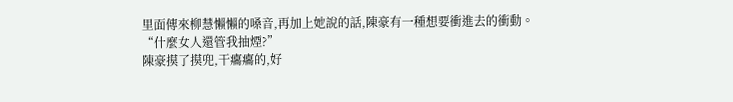里面傳來柳慧懶懶的嗓音,再加上她說的話,陳豪有一種想要衝進去的衝動。
“什麼女人還管我抽煙?”
陳豪摸了摸兜,干癟癟的,好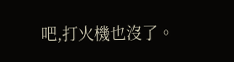吧,打火機也沒了。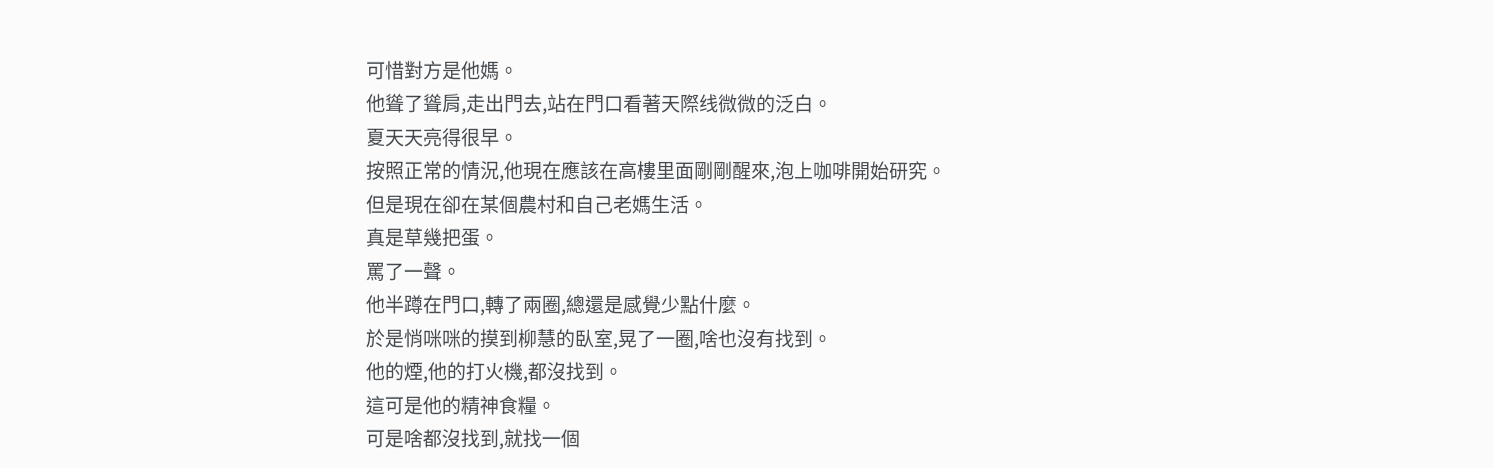可惜對方是他媽。
他聳了聳肩,走出門去,站在門口看著天際线微微的泛白。
夏天天亮得很早。
按照正常的情況,他現在應該在高樓里面剛剛醒來,泡上咖啡開始研究。
但是現在卻在某個農村和自己老媽生活。
真是草幾把蛋。
罵了一聲。
他半蹲在門口,轉了兩圈,總還是感覺少點什麼。
於是悄咪咪的摸到柳慧的臥室,晃了一圈,啥也沒有找到。
他的煙,他的打火機,都沒找到。
這可是他的精神食糧。
可是啥都沒找到,就找一個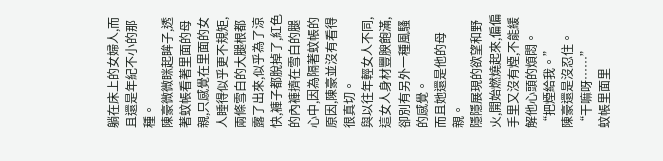躺在床上的女婦人,而且還是年紀不小的那種。
陳豪微微眯起眸子,透著蚊帳看著里面的母親,只感覺在里面的女人睡得似乎更不規矩,兩條雪白的大腿根都露了出來,似乎為了涼快,褲子都脫掉了,紅色的內褲擠在雪白的腿心中,因為隔著蚊帳的原因,陳豪並沒有看得很真切。
與以往年輕女人不同,這女人身材豐腴飽滿,卻別有另外一種風騷的感覺。
而且她還是他的母親。
隱隱展現的欲望和野火,開始燃燒起來,偏偏手里又沒有煙,不能緩解他心頭的煩悶。
“把煙給我。”
陳豪還是沒忍住。
“干嘛呀……”
蚊帳里面里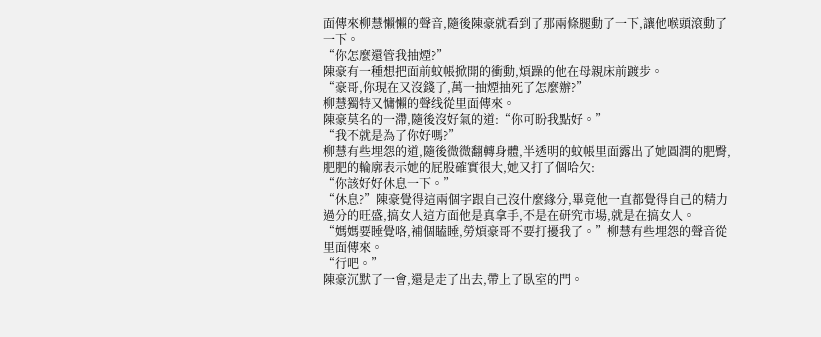面傳來柳慧懶懶的聲音,隨後陳豪就看到了那兩條腿動了一下,讓他喉頭滾動了一下。
“你怎麼還管我抽煙?”
陳豪有一種想把面前蚊帳掀開的衝動,煩躁的他在母親床前踱步。
“豪哥,你現在又沒錢了,萬一抽煙抽死了怎麼辦?”
柳慧獨特又慵懶的聲线從里面傳來。
陳豪莫名的一滯,隨後沒好氣的道:“你可盼我點好。”
“我不就是為了你好嗎?”
柳慧有些埋怨的道,隨後微微翻轉身體,半透明的蚊帳里面露出了她圓潤的肥臀,肥肥的輪廓表示她的屁股確實很大,她又打了個哈欠:
“你該好好休息一下。”
“休息?”陳豪覺得這兩個字跟自己沒什麼緣分,畢竟他一直都覺得自己的精力過分的旺盛,搞女人這方面他是真拿手,不是在研究市場,就是在搞女人。
“媽媽要睡覺咯,補個瞌睡,勞煩豪哥不要打擾我了。”柳慧有些埋怨的聲音從里面傳來。
“行吧。”
陳豪沉默了一會,還是走了出去,帶上了臥室的門。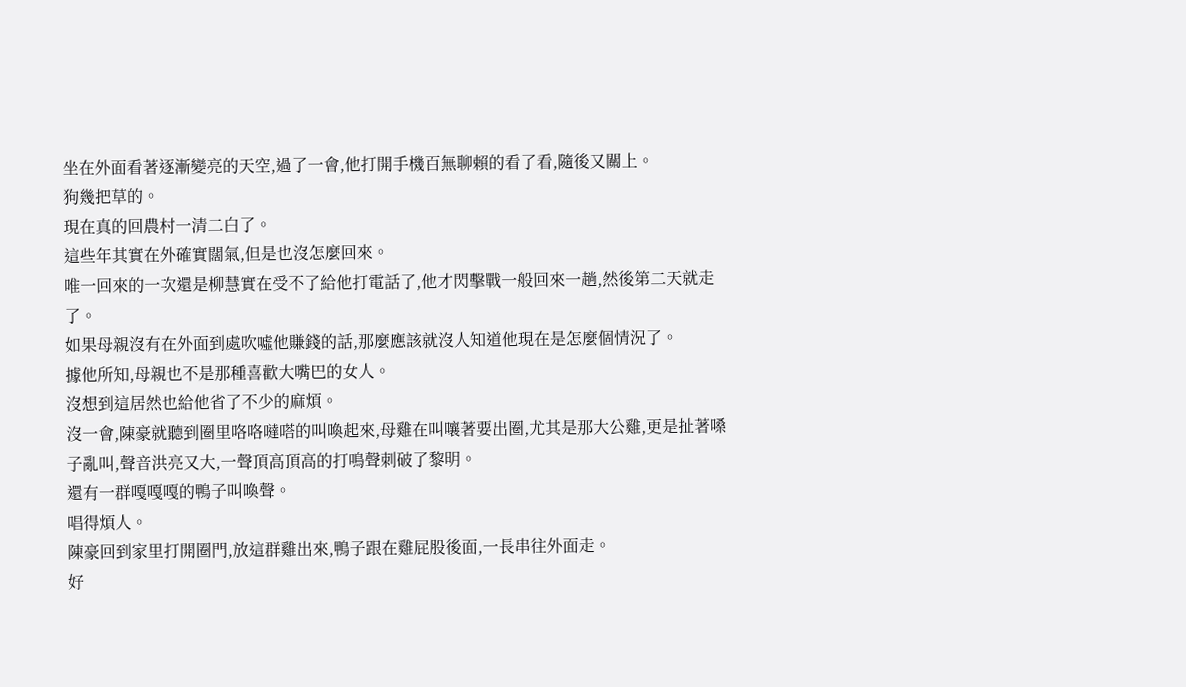坐在外面看著逐漸變亮的天空,過了一會,他打開手機百無聊賴的看了看,隨後又關上。
狗幾把草的。
現在真的回農村一清二白了。
這些年其實在外確實闊氣,但是也沒怎麼回來。
唯一回來的一次還是柳慧實在受不了給他打電話了,他才閃擊戰一般回來一趟,然後第二天就走了。
如果母親沒有在外面到處吹噓他賺錢的話,那麼應該就沒人知道他現在是怎麼個情況了。
據他所知,母親也不是那種喜歡大嘴巴的女人。
沒想到這居然也給他省了不少的麻煩。
沒一會,陳豪就聽到圈里咯咯噠嗒的叫喚起來,母雞在叫嚷著要出圈,尤其是那大公雞,更是扯著嗓子亂叫,聲音洪亮又大,一聲頂高頂高的打鳴聲刺破了黎明。
還有一群嘎嘎嘎的鴨子叫喚聲。
唱得煩人。
陳豪回到家里打開圈門,放這群雞出來,鴨子跟在雞屁股後面,一長串往外面走。
好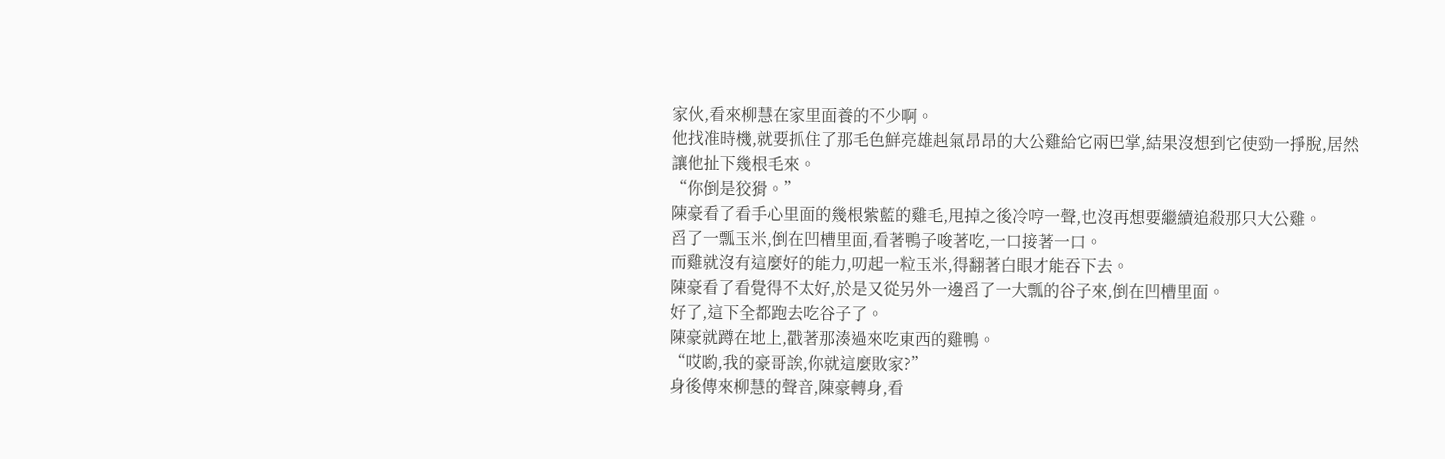家伙,看來柳慧在家里面養的不少啊。
他找准時機,就要抓住了那毛色鮮亮雄赳氣昂昂的大公雞給它兩巴掌,結果沒想到它使勁一掙脫,居然讓他扯下幾根毛來。
“你倒是狡猾。”
陳豪看了看手心里面的幾根紫藍的雞毛,甩掉之後冷哼一聲,也沒再想要繼續追殺那只大公雞。
舀了一瓢玉米,倒在凹槽里面,看著鴨子唆著吃,一口接著一口。
而雞就沒有這麼好的能力,叨起一粒玉米,得翻著白眼才能吞下去。
陳豪看了看覺得不太好,於是又從另外一邊舀了一大瓢的谷子來,倒在凹槽里面。
好了,這下全都跑去吃谷子了。
陳豪就蹲在地上,戳著那湊過來吃東西的雞鴨。
“哎喲,我的豪哥誒,你就這麼敗家?”
身後傳來柳慧的聲音,陳豪轉身,看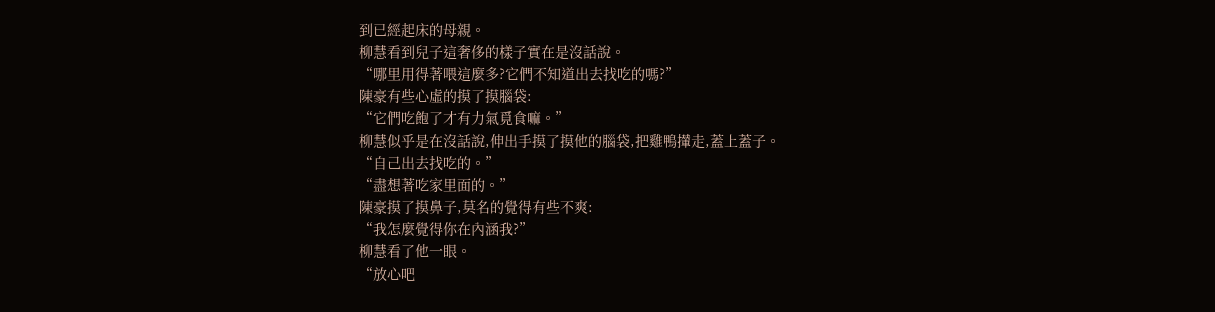到已經起床的母親。
柳慧看到兒子這奢侈的樣子實在是沒話說。
“哪里用得著喂這麼多?它們不知道出去找吃的嗎?”
陳豪有些心虛的摸了摸腦袋:
“它們吃飽了才有力氣覓食嘛。”
柳慧似乎是在沒話說,伸出手摸了摸他的腦袋,把雞鴨攆走,蓋上蓋子。
“自己出去找吃的。”
“盡想著吃家里面的。”
陳豪摸了摸鼻子,莫名的覺得有些不爽:
“我怎麼覺得你在內涵我?”
柳慧看了他一眼。
“放心吧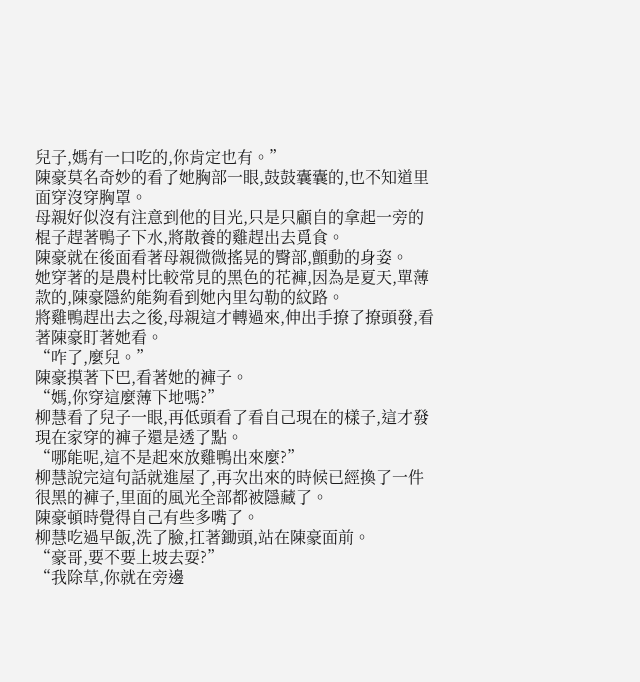兒子,媽有一口吃的,你肯定也有。”
陳豪莫名奇妙的看了她胸部一眼,鼓鼓囊囊的,也不知道里面穿沒穿胸罩。
母親好似沒有注意到他的目光,只是只顧自的拿起一旁的棍子趕著鴨子下水,將散養的雞趕出去覓食。
陳豪就在後面看著母親微微搖晃的臀部,顫動的身姿。
她穿著的是農村比較常見的黑色的花褲,因為是夏天,單薄款的,陳豪隱約能夠看到她內里勾勒的紋路。
將雞鴨趕出去之後,母親這才轉過來,伸出手撩了撩頭發,看著陳豪盯著她看。
“咋了,麼兒。”
陳豪摸著下巴,看著她的褲子。
“媽,你穿這麼薄下地嗎?”
柳慧看了兒子一眼,再低頭看了看自己現在的樣子,這才發現在家穿的褲子還是透了點。
“哪能呢,這不是起來放雞鴨出來麼?”
柳慧說完這句話就進屋了,再次出來的時候已經換了一件很黑的褲子,里面的風光全部都被隱藏了。
陳豪頓時覺得自己有些多嘴了。
柳慧吃過早飯,洗了臉,扛著鋤頭,站在陳豪面前。
“豪哥,要不要上坡去耍?”
“我除草,你就在旁邊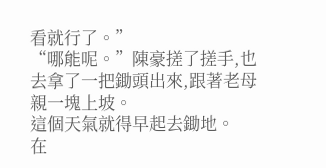看就行了。”
“哪能呢。”陳豪搓了搓手,也去拿了一把鋤頭出來,跟著老母親一塊上坡。
這個天氣就得早起去鋤地。
在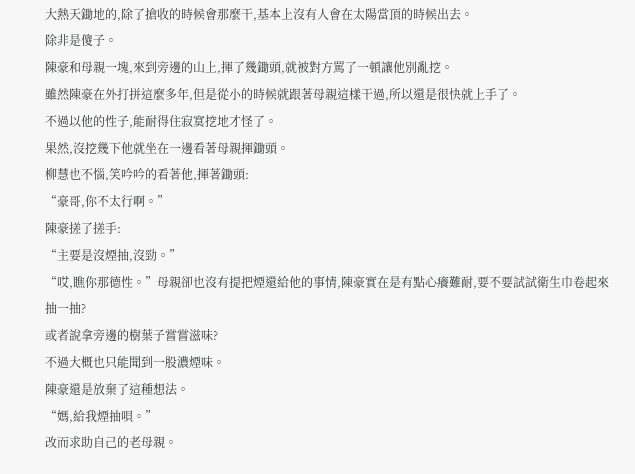大熱天鋤地的,除了搶收的時候會那麼干,基本上沒有人會在太陽當頂的時候出去。
除非是傻子。
陳豪和母親一塊,來到旁邊的山上,揮了幾鋤頭,就被對方罵了一頓讓他別亂挖。
雖然陳豪在外打拼這麼多年,但是從小的時候就跟著母親這樣干過,所以還是很快就上手了。
不過以他的性子,能耐得住寂寞挖地才怪了。
果然,沒挖幾下他就坐在一邊看著母親揮鋤頭。
柳慧也不惱,笑吟吟的看著他,揮著鋤頭:
“豪哥,你不太行啊。”
陳豪搓了搓手:
“主要是沒煙抽,沒勁。”
“哎,瞧你那德性。”母親卻也沒有提把煙還給他的事情,陳豪實在是有點心癢難耐,要不要試試衛生巾卷起來抽一抽?
或者說拿旁邊的樹葉子嘗嘗滋味?
不過大概也只能聞到一股濃煙味。
陳豪還是放棄了這種想法。
“媽,給我煙抽唄。”
改而求助自己的老母親。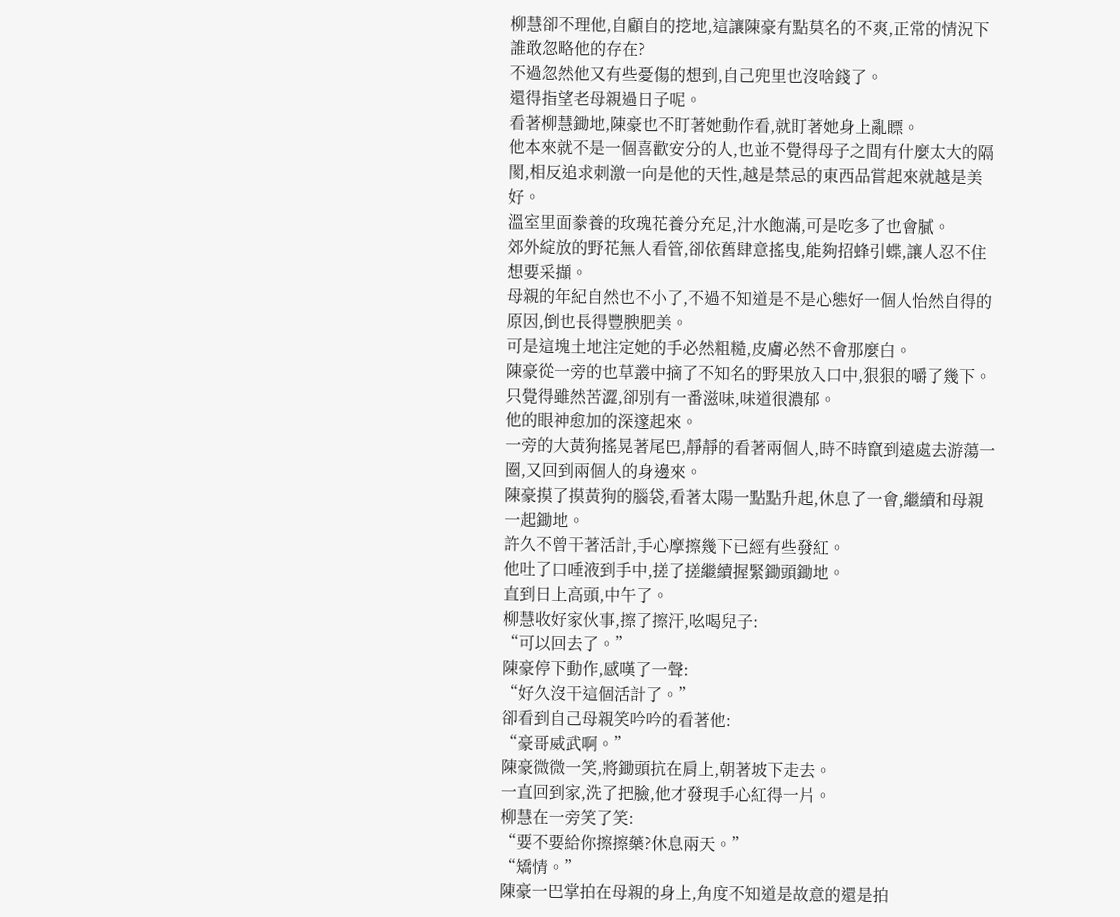柳慧卻不理他,自顧自的挖地,這讓陳豪有點莫名的不爽,正常的情況下誰敢忽略他的存在?
不過忽然他又有些憂傷的想到,自己兜里也沒啥錢了。
還得指望老母親過日子呢。
看著柳慧鋤地,陳豪也不盯著她動作看,就盯著她身上亂瞟。
他本來就不是一個喜歡安分的人,也並不覺得母子之間有什麼太大的隔閡,相反追求刺激一向是他的天性,越是禁忌的東西品嘗起來就越是美好。
溫室里面豢養的玫瑰花養分充足,汁水飽滿,可是吃多了也會膩。
郊外綻放的野花無人看管,卻依舊肆意搖曳,能夠招蜂引蝶,讓人忍不住想要采擷。
母親的年紀自然也不小了,不過不知道是不是心態好一個人怡然自得的原因,倒也長得豐腴肥美。
可是這塊土地注定她的手必然粗糙,皮膚必然不會那麼白。
陳豪從一旁的也草叢中摘了不知名的野果放入口中,狠狠的嚼了幾下。
只覺得雖然苦澀,卻別有一番滋味,味道很濃郁。
他的眼神愈加的深邃起來。
一旁的大黃狗搖晃著尾巴,靜靜的看著兩個人,時不時竄到遠處去游蕩一圈,又回到兩個人的身邊來。
陳豪摸了摸黃狗的腦袋,看著太陽一點點升起,休息了一會,繼續和母親一起鋤地。
許久不曾干著活計,手心摩擦幾下已經有些發紅。
他吐了口唾液到手中,搓了搓繼續握緊鋤頭鋤地。
直到日上高頭,中午了。
柳慧收好家伙事,擦了擦汗,吆喝兒子:
“可以回去了。”
陳豪停下動作,感嘆了一聲:
“好久沒干這個活計了。”
卻看到自己母親笑吟吟的看著他:
“豪哥威武啊。”
陳豪微微一笑,將鋤頭抗在肩上,朝著坡下走去。
一直回到家,洗了把臉,他才發現手心紅得一片。
柳慧在一旁笑了笑:
“要不要給你擦擦藥?休息兩天。”
“矯情。”
陳豪一巴掌拍在母親的身上,角度不知道是故意的還是拍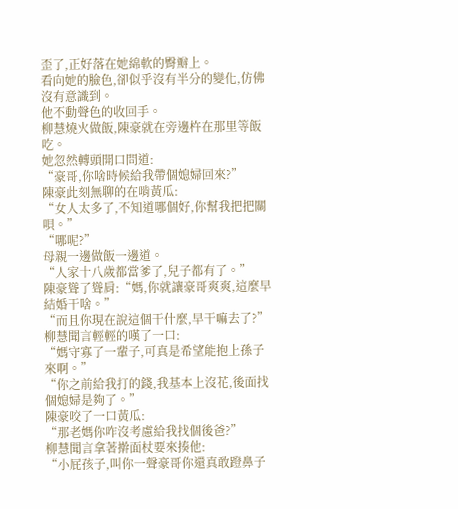歪了,正好落在她綿軟的臀瓣上。
看向她的臉色,卻似乎沒有半分的變化,仿佛沒有意識到。
他不動聲色的收回手。
柳慧燒火做飯,陳豪就在旁邊杵在那里等飯吃。
她忽然轉頭開口問道:
“豪哥,你啥時候給我帶個媳婦回來?”
陳豪此刻無聊的在啃黃瓜:
“女人太多了,不知道哪個好,你幫我把把關唄。”
“哪呢?”
母親一邊做飯一邊道。
“人家十八歲都當爹了,兒子都有了。”
陳豪聳了聳肩:“媽,你就讓豪哥爽爽,這麼早結婚干啥。”
“而且你現在說這個干什麼,早干嘛去了?”
柳慧聞言輕輕的嘆了一口:
“媽守寡了一輩子,可真是希望能抱上孫子來啊。”
“你之前給我打的錢,我基本上沒花,後面找個媳婦是夠了。”
陳豪咬了一口黃瓜:
“那老媽你咋沒考慮給我找個後爸?”
柳慧聞言拿著擀面杖要來揍他:
“小屁孩子,叫你一聲豪哥你還真敢蹬鼻子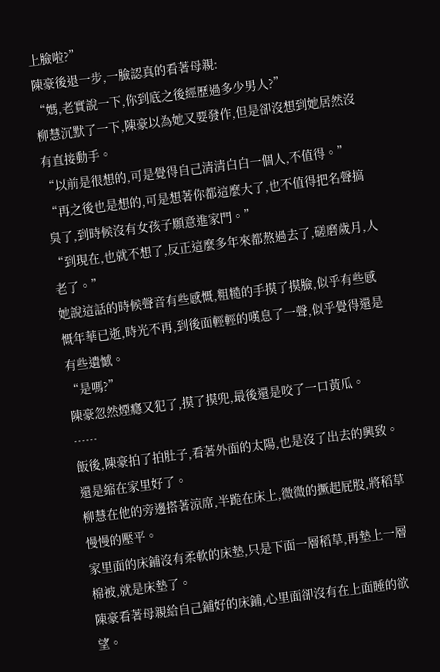上臉啦?”
陳豪後退一步,一臉認真的看著母親:
“媽,老實說一下,你到底之後經歷過多少男人?”
柳慧沉默了一下,陳豪以為她又要發作,但是卻沒想到她居然沒有直接動手。
“以前是很想的,可是覺得自己清清白白一個人,不值得。”
“再之後也是想的,可是想著你都這麼大了,也不值得把名聲搞臭了,到時候沒有女孩子願意進家門。”
“到現在,也就不想了,反正這麼多年來都熬過去了,磋磨歲月,人老了。”
她說這話的時候聲音有些感慨,粗糙的手摸了摸臉,似乎有些感慨年華已逝,時光不再,到後面輕輕的嘆息了一聲,似乎覺得還是有些遺憾。
“是嗎?”
陳豪忽然煙癮又犯了,摸了摸兜,最後還是咬了一口黃瓜。
……
飯後,陳豪拍了拍肚子,看著外面的太陽,也是沒了出去的興致。
還是縮在家里好了。
柳慧在他的旁邊搭著涼席,半跪在床上,微微的撅起屁股,將稻草慢慢的壓平。
家里面的床鋪沒有柔軟的床墊,只是下面一層稻草,再墊上一層棉被,就是床墊了。
陳豪看著母親給自己鋪好的床鋪,心里面卻沒有在上面睡的欲望。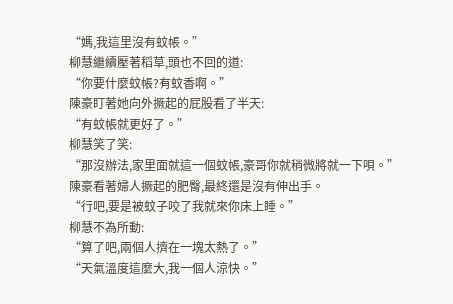“媽,我這里沒有蚊帳。”
柳慧繼續壓著稻草,頭也不回的道:
“你要什麼蚊帳?有蚊香啊。”
陳豪盯著她向外撅起的屁股看了半天:
“有蚊帳就更好了。”
柳慧笑了笑:
“那沒辦法,家里面就這一個蚊帳,豪哥你就稍微將就一下唄。”
陳豪看著婦人撅起的肥臀,最終還是沒有伸出手。
“行吧,要是被蚊子咬了我就來你床上睡。”
柳慧不為所動:
“算了吧,兩個人擠在一塊太熱了。”
“天氣溫度這麼大,我一個人涼快。”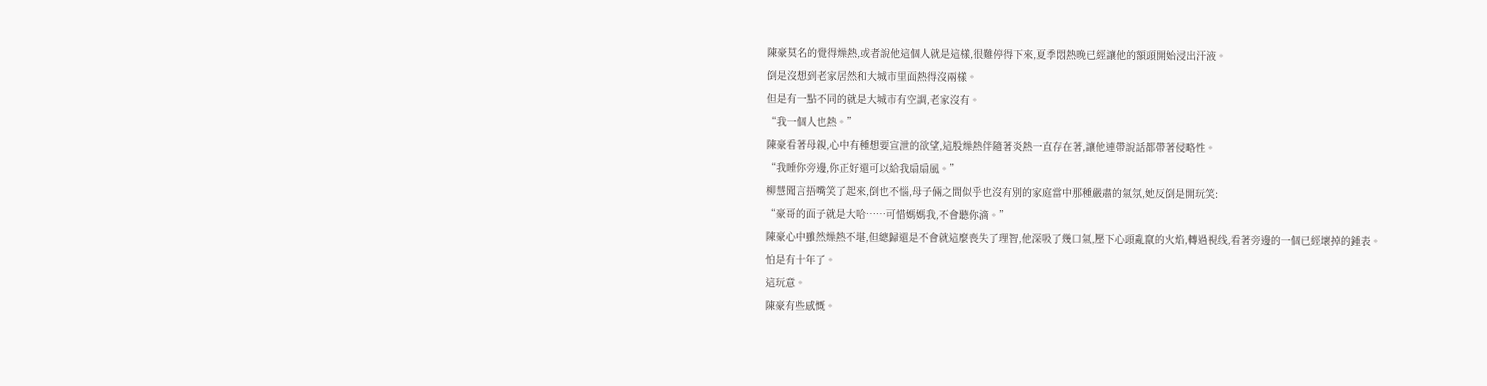陳豪莫名的覺得燥熱,或者說他這個人就是這樣,很難停得下來,夏季悶熱晚已經讓他的額頭開始浸出汗液。
倒是沒想到老家居然和大城市里面熱得沒兩樣。
但是有一點不同的就是大城市有空調,老家沒有。
“我一個人也熱。”
陳豪看著母親,心中有種想要宣泄的欲望,這股燥熱伴隨著炎熱一直存在著,讓他連帶說話都帶著侵略性。
“我睡你旁邊,你正好還可以給我扇扇風。”
柳慧聞言捂嘴笑了起來,倒也不惱,母子倆之間似乎也沒有別的家庭當中那種嚴肅的氣氛,她反倒是開玩笑:
“豪哥的面子就是大哈……可惜媽媽我,不會聽你滴。”
陳豪心中雖然燥熱不堪,但總歸還是不會就這麼喪失了理智,他深吸了幾口氣,壓下心頭亂竄的火焰,轉過視线,看著旁邊的一個已經壞掉的鍾表。
怕是有十年了。
這玩意。
陳豪有些感慨。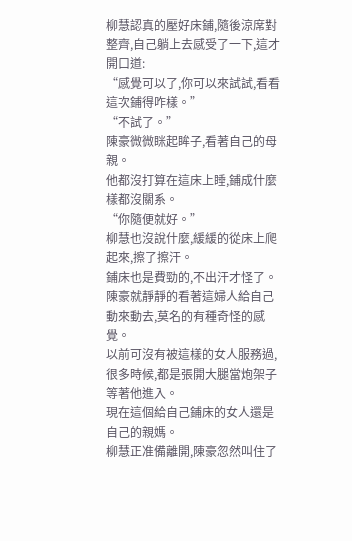柳慧認真的壓好床鋪,隨後涼席對整齊,自己躺上去感受了一下,這才開口道:
“感覺可以了,你可以來試試,看看這次鋪得咋樣。”
“不試了。”
陳豪微微眯起眸子,看著自己的母親。
他都沒打算在這床上睡,鋪成什麼樣都沒關系。
“你隨便就好。”
柳慧也沒說什麼,緩緩的從床上爬起來,擦了擦汗。
鋪床也是費勁的,不出汗才怪了。
陳豪就靜靜的看著這婦人給自己動來動去,莫名的有種奇怪的感覺。
以前可沒有被這樣的女人服務過,很多時候,都是張開大腿當炮架子等著他進入。
現在這個給自己鋪床的女人還是自己的親媽。
柳慧正准備離開,陳豪忽然叫住了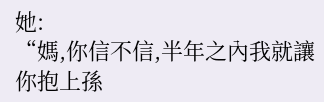她:
“媽,你信不信,半年之內我就讓你抱上孫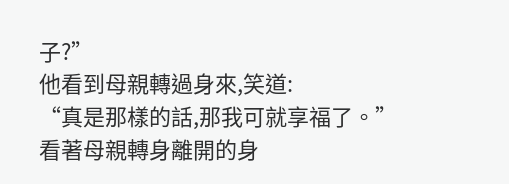子?”
他看到母親轉過身來,笑道:
“真是那樣的話,那我可就享福了。”
看著母親轉身離開的身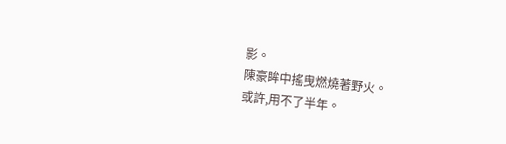影。
陳豪眸中搖曳燃燒著野火。
或許,用不了半年。